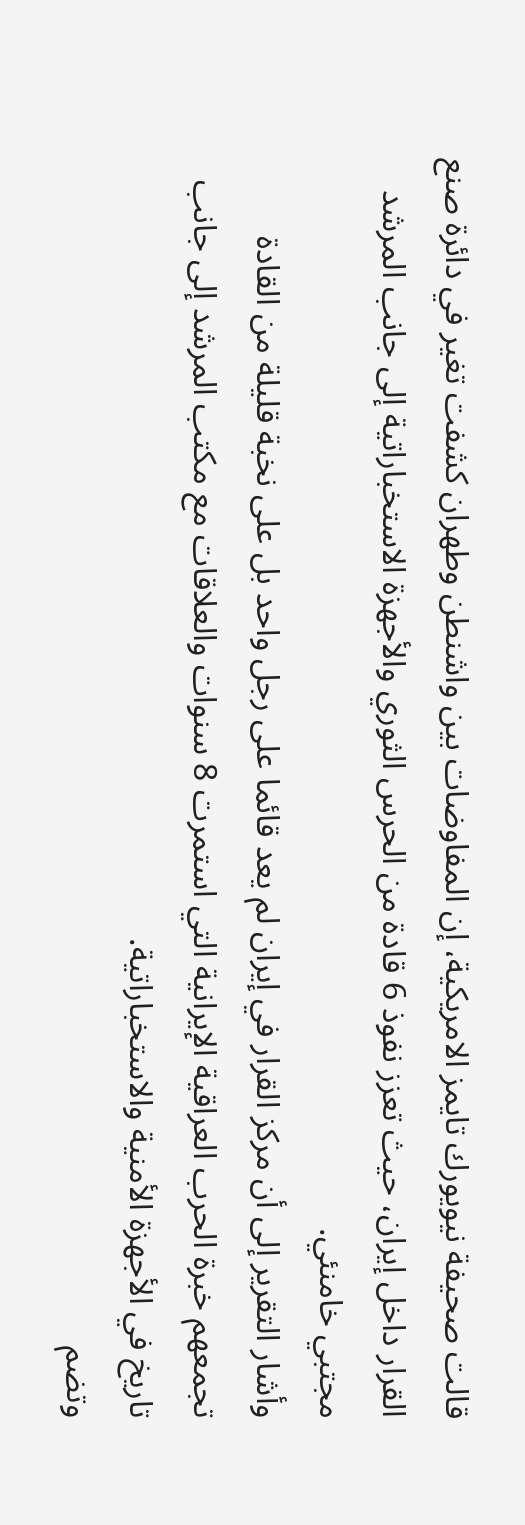قالت صحيفة نيويورك تايمز الامريكية، إن المفاوضات بين واشنطن وطهران كشفت تغير في دائرة صنع القرار داخل إيران، حيث تعزز نفوذ 6 قادة من الحرس الثوري والأجهزة الاستخباراتية إلى جانب المرشد مجتبي خامنئي.
وأشار التقرير إلى أن مركز القرار في إيران لم يعد قائما على رجل واحد بل على نخبة قليلة من القادة تجمعهم خبرة الحرب العراقية الإيرانية التي استمرت 8 سنوات والعلاقات مع مكتب المرشد إلى جانب تاريخ في الأجهزة الأمنية والاستخباراتية.
وتضم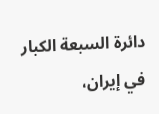دائرة السبعة الكبار في إيران،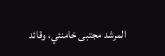المرشد مجتبى خامنئي، وقائد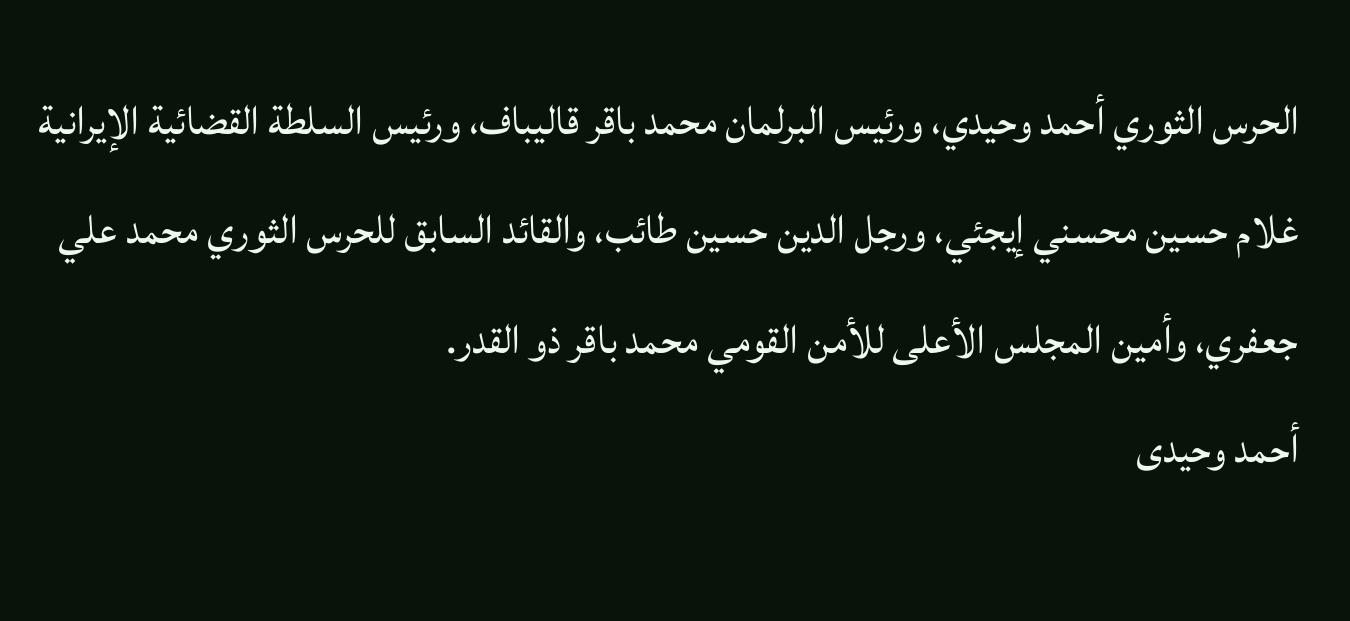الحرس الثوري أحمد وحيدي، ورئيس البرلمان محمد باقر قاليباف، ورئيس السلطة القضائية الإيرانية غلام حسين محسني إيجئي، ورجل الدين حسين طائب، والقائد السابق للحرس الثوري محمد علي جعفري، وأمين المجلس الأعلى للأمن القومي محمد باقر ذو القدر.
أحمد وحيدى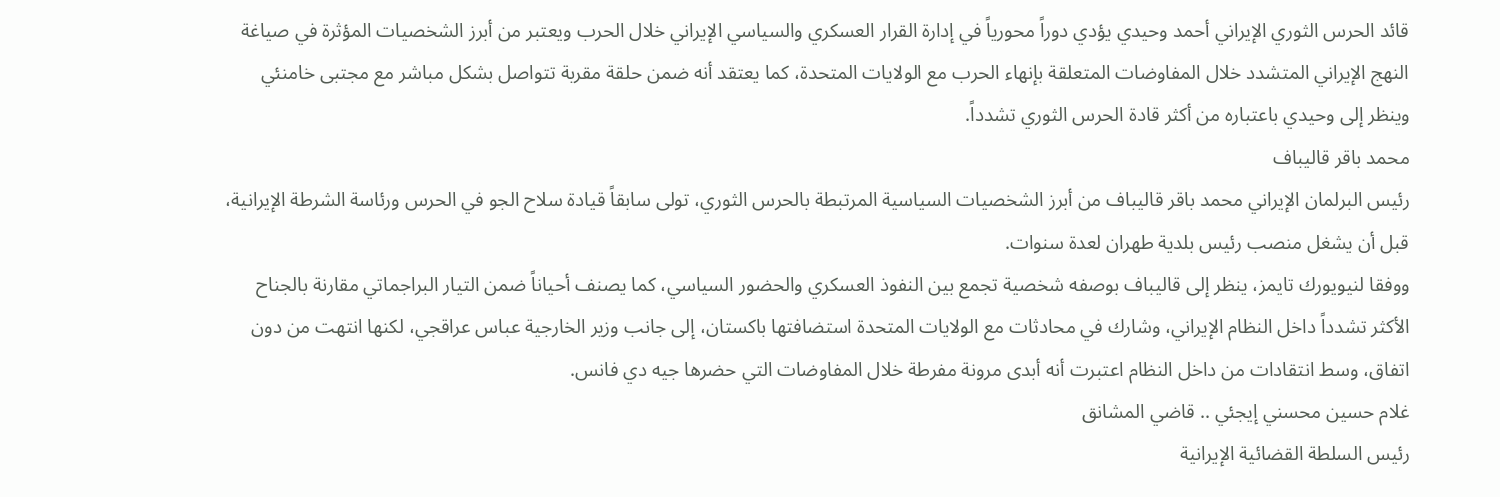قائد الحرس الثوري الإيراني أحمد وحيدي يؤدي دوراً محورياً في إدارة القرار العسكري والسياسي الإيراني خلال الحرب ويعتبر من أبرز الشخصيات المؤثرة في صياغة النهج الإيراني المتشدد خلال المفاوضات المتعلقة بإنهاء الحرب مع الولايات المتحدة، كما يعتقد أنه ضمن حلقة مقربة تتواصل بشكل مباشر مع مجتبى خامنئي وينظر إلى وحيدي باعتباره من أكثر قادة الحرس الثوري تشدداً.
محمد باقر قاليباف
رئيس البرلمان الإيراني محمد باقر قاليباف من أبرز الشخصيات السياسية المرتبطة بالحرس الثوري، تولى سابقاً قيادة سلاح الجو في الحرس ورئاسة الشرطة الإيرانية، قبل أن يشغل منصب رئيس بلدية طهران لعدة سنوات.
ووفقا لنيويورك تايمز، ينظر إلى قاليباف بوصفه شخصية تجمع بين النفوذ العسكري والحضور السياسي، كما يصنف أحياناً ضمن التيار البراجماتي مقارنة بالجناح الأكثر تشدداً داخل النظام الإيراني، وشارك في محادثات مع الولايات المتحدة استضافتها باكستان، إلى جانب وزير الخارجية عباس عراقجي، لكنها انتهت من دون اتفاق، وسط انتقادات من داخل النظام اعتبرت أنه أبدى مرونة مفرطة خلال المفاوضات التي حضرها جيه دي فانس.
غلام حسين محسني إيجئي .. قاضي المشانق
رئيس السلطة القضائية الإيرانية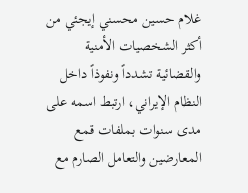غلام حسين محسني إيجئي من أكثر الشخصيات الأمنية والقضائية تشدداً ونفوذاً داخل النظام الإيراني، ارتبط اسمه على مدى سنوات بملفات قمع المعارضين والتعامل الصارم مع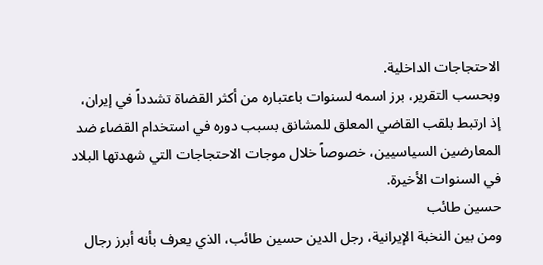الاحتجاجات الداخلية.
وبحسب التقرير، برز اسمه لسنوات باعتباره من أكثر القضاة تشدداً في إيران، إذ ارتبط بلقب القاضي المعلق للمشانق بسبب دوره في استخدام القضاء ضد المعارضين السياسيين، خصوصاً خلال موجات الاحتجاجات التي شهدتها البلاد في السنوات الأخيرة.
حسين طائب
ومن بين النخبة الإيرانية، رجل الدين حسين طائب، الذي يعرف بأنه أبرز رجال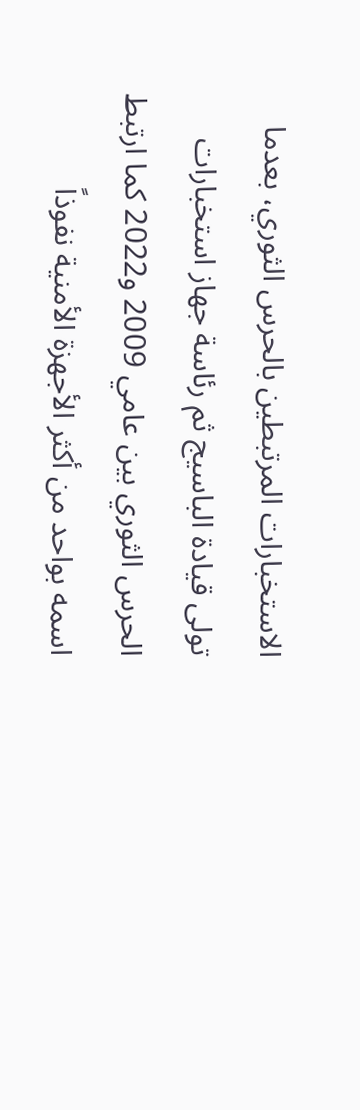الاستخبارات المرتبطين بالحرس الثوري، بعدما تولى قيادة الباسيج ثم رئاسة جهاز استخبارات الحرس الثوري بين عامي 2009 و2022 كما ارتبط اسمه بواحد من أكثر الأجهزة الأمنية نفوذاً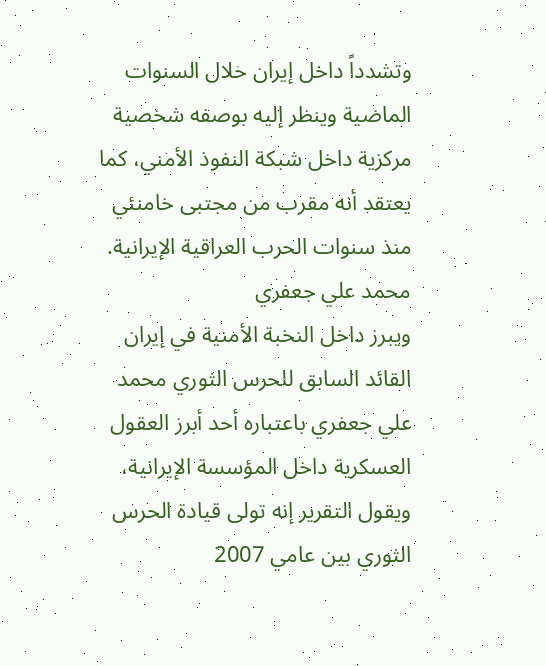وتشدداً داخل إيران خلال السنوات الماضية وينظر إليه بوصفه شخصية مركزية داخل شبكة النفوذ الأمني، كما يعتقد أنه مقرب من مجتبى خامنئي منذ سنوات الحرب العراقية الإيرانية.
محمد علي جعفري
ويبرز داخل النخبة الأمنية في إيران القائد السابق للحرس الثوري محمد علي جعفري باعتباره أحد أبرز العقول العسكرية داخل المؤسسة الإيرانية، ويقول التقرير إنه تولى قيادة الحرس الثوري بين عامي 2007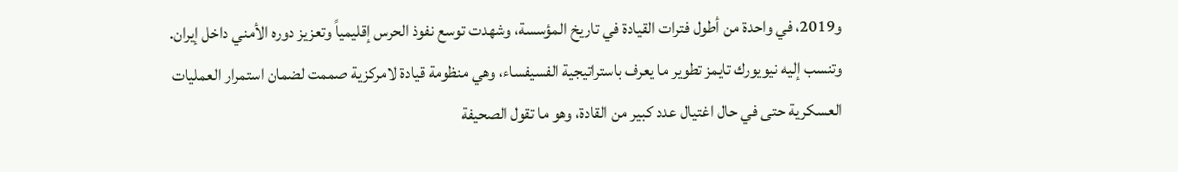و2019، في واحدة من أطول فترات القيادة في تاريخ المؤسسة، وشهدت توسع نفوذ الحرس إقليمياً وتعزيز دوره الأمني داخل إيران.
وتنسب إليه نيويورك تايمز تطوير ما يعرف باستراتيجية الفسيفساء، وهي منظومة قيادة لامركزية صممت لضمان استمرار العمليات العسكرية حتى في حال اغتيال عدد كبير من القادة، وهو ما تقول الصحيفة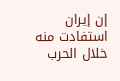إن إيران استفادت منه خلال الحرب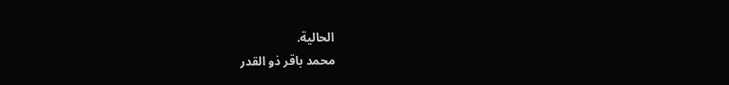الحالية.
محمد باقر ذو القدر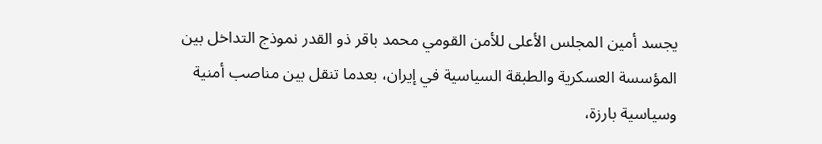يجسد أمين المجلس الأعلى للأمن القومي محمد باقر ذو القدر نموذج التداخل بين المؤسسة العسكرية والطبقة السياسية في إيران، بعدما تنقل بين مناصب أمنية وسياسية بارزة،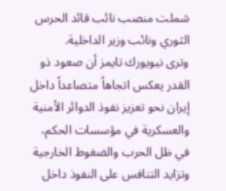شملت منصب نائب قائد الحرس الثوري ونائب وزير الداخلية.
وترى نيويورك تايمز أن صعود ذو القدر يعكس اتجاهاً متصاعداً داخل إيران نحو تعزيز نفوذ الدوائر الأمنية والعسكرية في مؤسسات الحكم، في ظل الحرب والضغوط الخارجية وتزايد التنافس على النفوذ داخل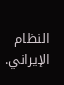النظام الإيراني.